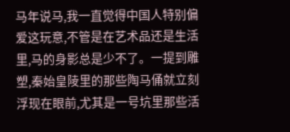马年说马,我一直觉得中国人特别偏爱这玩意,不管是在艺术品还是生活里,马的身影总是少不了。一提到雕塑,秦始皇陵里的那些陶马俑就立刻浮现在眼前,尤其是一号坑里那些活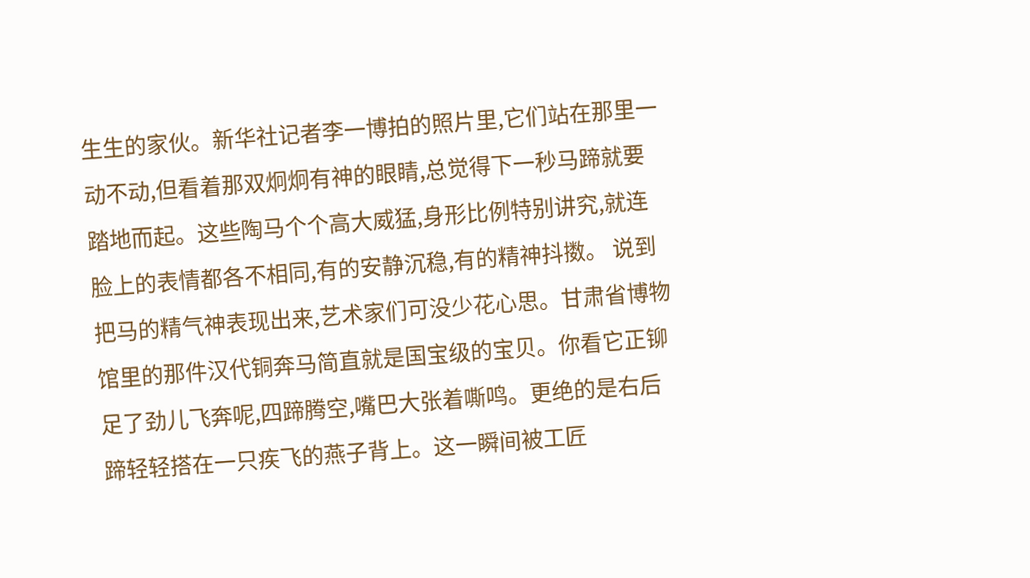生生的家伙。新华社记者李一博拍的照片里,它们站在那里一动不动,但看着那双炯炯有神的眼睛,总觉得下一秒马蹄就要踏地而起。这些陶马个个高大威猛,身形比例特别讲究,就连脸上的表情都各不相同,有的安静沉稳,有的精神抖擞。 说到把马的精气神表现出来,艺术家们可没少花心思。甘肃省博物馆里的那件汉代铜奔马简直就是国宝级的宝贝。你看它正铆足了劲儿飞奔呢,四蹄腾空,嘴巴大张着嘶鸣。更绝的是右后蹄轻轻搭在一只疾飞的燕子背上。这一瞬间被工匠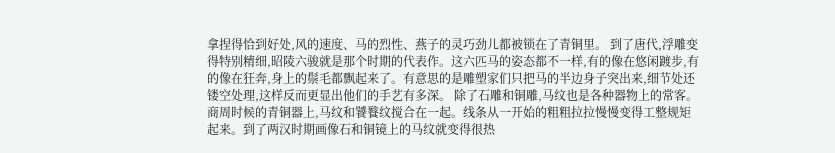拿捏得恰到好处,风的速度、马的烈性、燕子的灵巧劲儿都被锁在了青铜里。 到了唐代,浮雕变得特别精细,昭陵六骏就是那个时期的代表作。这六匹马的姿态都不一样,有的像在悠闲踱步,有的像在狂奔,身上的鬃毛都飘起来了。有意思的是雕塑家们只把马的半边身子突出来,细节处还镂空处理,这样反而更显出他们的手艺有多深。 除了石雕和铜雕,马纹也是各种器物上的常客。商周时候的青铜器上,马纹和饕餮纹搅合在一起。线条从一开始的粗粗拉拉慢慢变得工整规矩起来。到了两汉时期画像石和铜镜上的马纹就变得很热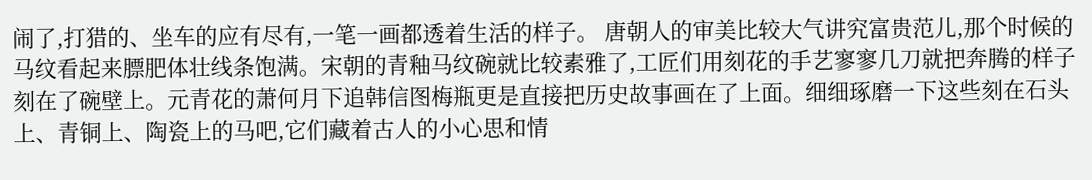闹了,打猎的、坐车的应有尽有,一笔一画都透着生活的样子。 唐朝人的审美比较大气讲究富贵范儿,那个时候的马纹看起来膘肥体壮线条饱满。宋朝的青釉马纹碗就比较素雅了,工匠们用刻花的手艺寥寥几刀就把奔腾的样子刻在了碗壁上。元青花的萧何月下追韩信图梅瓶更是直接把历史故事画在了上面。细细琢磨一下这些刻在石头上、青铜上、陶瓷上的马吧,它们藏着古人的小心思和情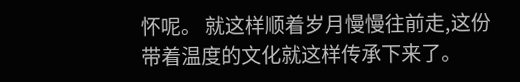怀呢。 就这样顺着岁月慢慢往前走,这份带着温度的文化就这样传承下来了。